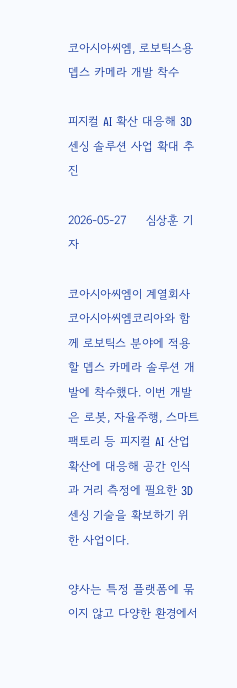코아시아씨엠, 로보틱스용 뎁스 카메라 개발 착수

피지컬 AI 확산 대응해 3D 센싱 솔루션 사업 확대 추진

2026-05-27     심상훈 기자

코아시아씨엠이 계열회사 코아시아씨엠코리아와 함께 로보틱스 분야에 적용할 뎁스 카메라 솔루션 개발에 착수했다. 이번 개발은 로봇, 자율주행, 스마트팩토리 등 피지컬 AI 산업 확산에 대응해 공간 인식과 거리 측정에 필요한 3D 센싱 기술을 확보하기 위한 사업이다.

양사는 특정 플랫폼에 묶이지 않고 다양한 환경에서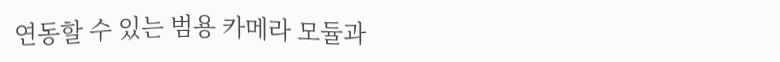연동할 수 있는 범용 카메라 모듈과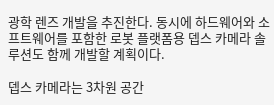광학 렌즈 개발을 추진한다. 동시에 하드웨어와 소프트웨어를 포함한 로봇 플랫폼용 뎁스 카메라 솔루션도 함께 개발할 계획이다.

뎁스 카메라는 3차원 공간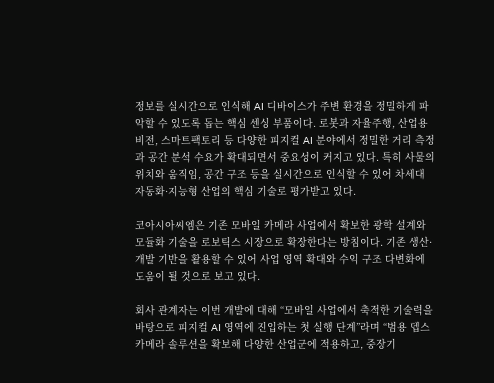정보를 실시간으로 인식해 AI 디바이스가 주변 환경을 정밀하게 파악할 수 있도록 돕는 핵심 센싱 부품이다. 로봇과 자율주행, 산업용 비전, 스마트팩토리 등 다양한 피지컬 AI 분야에서 정밀한 거리 측정과 공간 분석 수요가 확대되면서 중요성이 커지고 있다. 특히 사물의 위치와 움직임, 공간 구조 등을 실시간으로 인식할 수 있어 차세대 자동화·지능형 산업의 핵심 기술로 평가받고 있다.

코아시아씨엠은 기존 모바일 카메라 사업에서 확보한 광학 설계와 모듈화 기술을 로보틱스 시장으로 확장한다는 방침이다. 기존 생산·개발 기반을 활용할 수 있어 사업 영역 확대와 수익 구조 다변화에 도움이 될 것으로 보고 있다.

회사 관계자는 이번 개발에 대해 “모바일 사업에서 축적한 기술력을 바탕으로 피지컬 AI 영역에 진입하는 첫 실행 단계”라며 “범용 뎁스 카메라 솔루션을 확보해 다양한 산업군에 적용하고, 중장기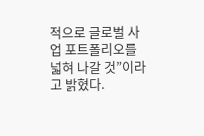적으로 글로벌 사업 포트폴리오를 넓혀 나갈 것”이라고 밝혔다.